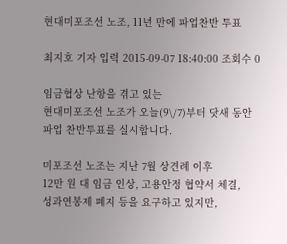현대미포조선 노조, 11년 만에 파업찬반 투표

최지호 기자 입력 2015-09-07 18:40:00 조회수 0

임금협상 난항을 겪고 있는
현대미포조선 노조가 오늘(9\/7)부터 닷새 동안
파업 찬반투표를 실시합니다.

미포조선 노조는 지난 7월 상견례 이후
12만 원 대 임금 인상, 고용안정 협약서 체결,
성과연봉제 폐지 등을 요구하고 있지만,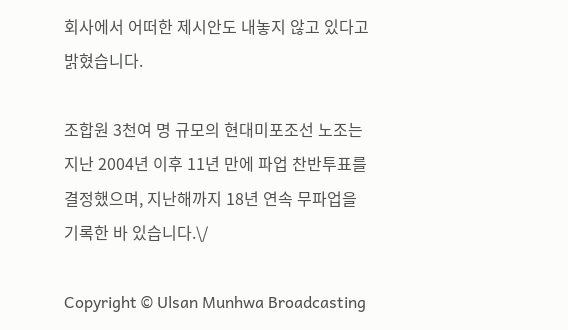회사에서 어떠한 제시안도 내놓지 않고 있다고
밝혔습니다.

조합원 3천여 명 규모의 현대미포조선 노조는
지난 2004년 이후 11년 만에 파업 찬반투표를
결정했으며, 지난해까지 18년 연속 무파업을
기록한 바 있습니다.\/

Copyright © Ulsan Munhwa Broadcasting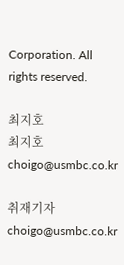Corporation. All rights reserved.

최지호
최지호 choigo@usmbc.co.kr

취재기자
choigo@usmbc.co.kr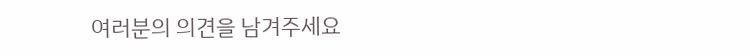여러분의 의견을 남겨주세요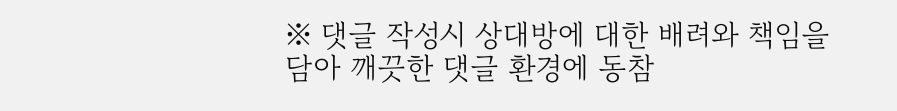※ 댓글 작성시 상대방에 대한 배려와 책임을 담아 깨끗한 댓글 환경에 동참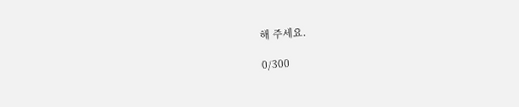해 주세요.

0/300